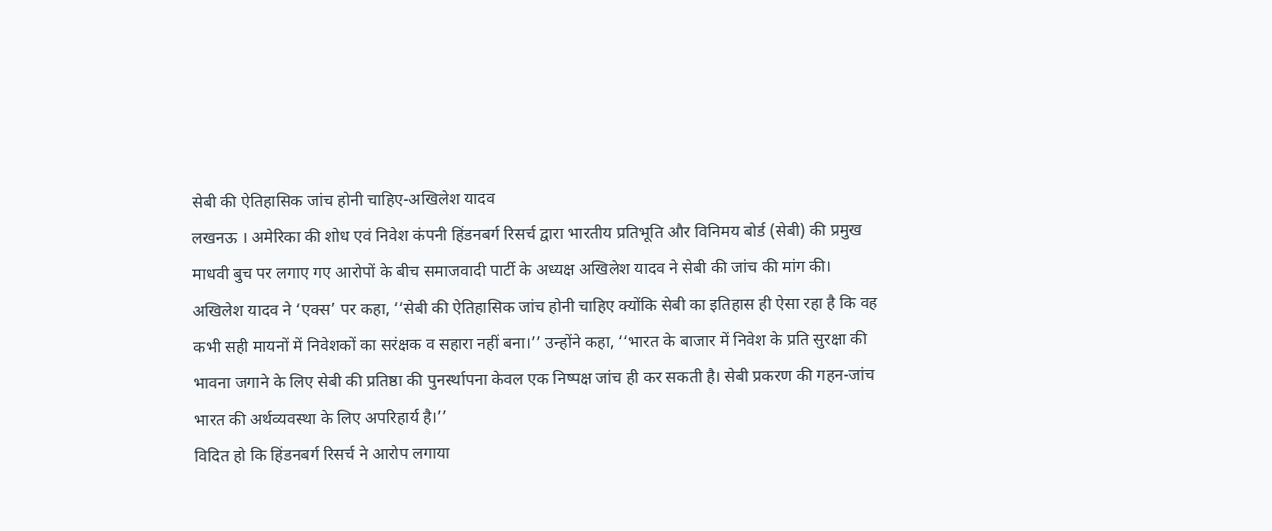सेबी की ऐतिहासिक जांच होनी चाहिए-अखिलेश यादव
लखनऊ । अमेरिका की शोध एवं निवेश कंपनी हिंडनबर्ग रिसर्च द्वारा भारतीय प्रतिभूति और विनिमय बोर्ड (सेबी) की प्रमुख माधवी बुच पर लगाए गए आरोपों के बीच समाजवादी पार्टी के अध्यक्ष अखिलेश यादव ने सेबी की जांच की मांग की। अखिलेश यादव ने ‘एक्स’ पर कहा, ‘‘सेबी की ऐतिहासिक जांच होनी चाहिए क्योंकि सेबी का इतिहास ही ऐसा रहा है कि वह कभी सही मायनों में निवेशकों का सरंक्षक व सहारा नहीं बना।’’ उन्होंने कहा, ‘‘भारत के बाजार में निवेश के प्रति सुरक्षा की भावना जगाने के लिए सेबी की प्रतिष्ठा की पुनर्स्थापना केवल एक निष्पक्ष जांच ही कर सकती है। सेबी प्रकरण की गहन-जांच भारत की अर्थव्यवस्था के लिए अपरिहार्य है।’’
विदित हो कि हिंडनबर्ग रिसर्च ने आरोप लगाया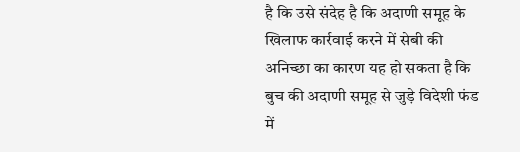है कि उसे संदेह है कि अदाणी समूह के खिलाफ कार्रवाई करने में सेबी की अनिच्छा का कारण यह हो सकता है कि बुच की अदाणी समूह से जुड़े विदेशी फंड में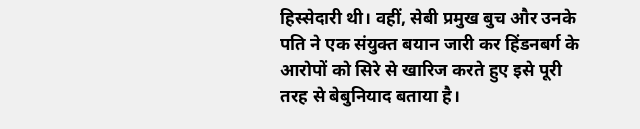हिस्सेदारी थी। वहीं, सेबी प्रमुख बुच और उनके पति ने एक संयुक्त बयान जारी कर हिंडनबर्ग के आरोपों को सिरे से खारिज करते हुए इसे पूरी तरह से बेबुनियाद बताया है।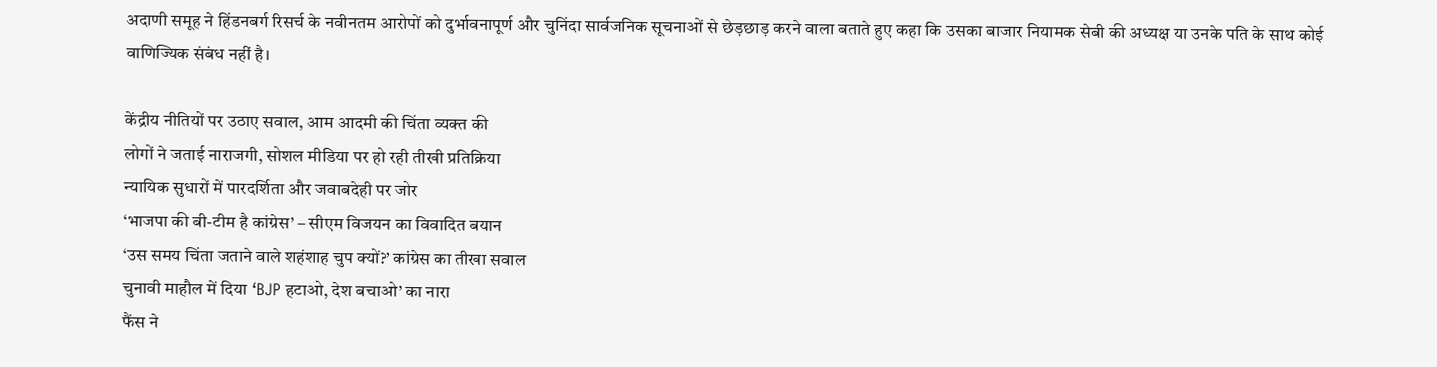अदाणी समूह ने हिंडनबर्ग रिसर्च के नवीनतम आरोपों को दुर्भावनापूर्ण और चुनिंदा सार्वजनिक सूचनाओं से छेड़छाड़ करने वाला बताते हुए कहा कि उसका बाजार नियामक सेबी की अध्यक्ष या उनके पति के साथ कोई वाणिज्यिक संबंध नहीं है।

केंद्रीय नीतियों पर उठाए सवाल, आम आदमी की चिंता व्यक्त की
लोगों ने जताई नाराजगी, सोशल मीडिया पर हो रही तीखी प्रतिक्रिया
न्यायिक सुधारों में पारदर्शिता और जवाबदेही पर जोर
‘भाजपा की बी-टीम है कांग्रेस’ – सीएम विजयन का विवादित बयान
‘उस समय चिंता जताने वाले शहंशाह चुप क्यों?’ कांग्रेस का तीखा सवाल
चुनावी माहौल में दिया ‘BJP हटाओ, देश बचाओ’ का नारा
फैंस ने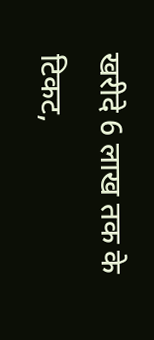खरीदे 6 लाख तक के टिकट,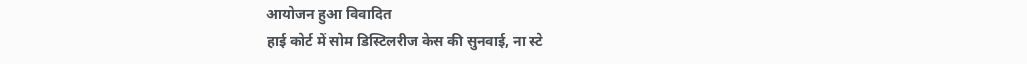आयोजन हुआ विवादित
हाई कोर्ट में सोम डिस्टिलरीज केस की सुनवाई, ना स्टे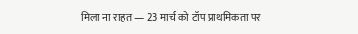मिला ना राहत — 23 मार्च को टॉप प्राथमिकता पर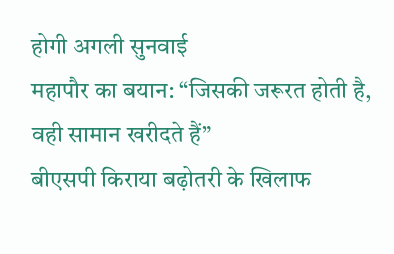होगी अगली सुनवाई
महापौर का बयान: “जिसकी जरूरत होती है, वही सामान खरीदते हैं”
बीएसपी किराया बढ़ोतरी के खिलाफ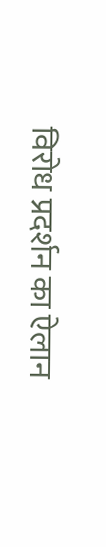विरोध प्रदर्शन का ऐलान